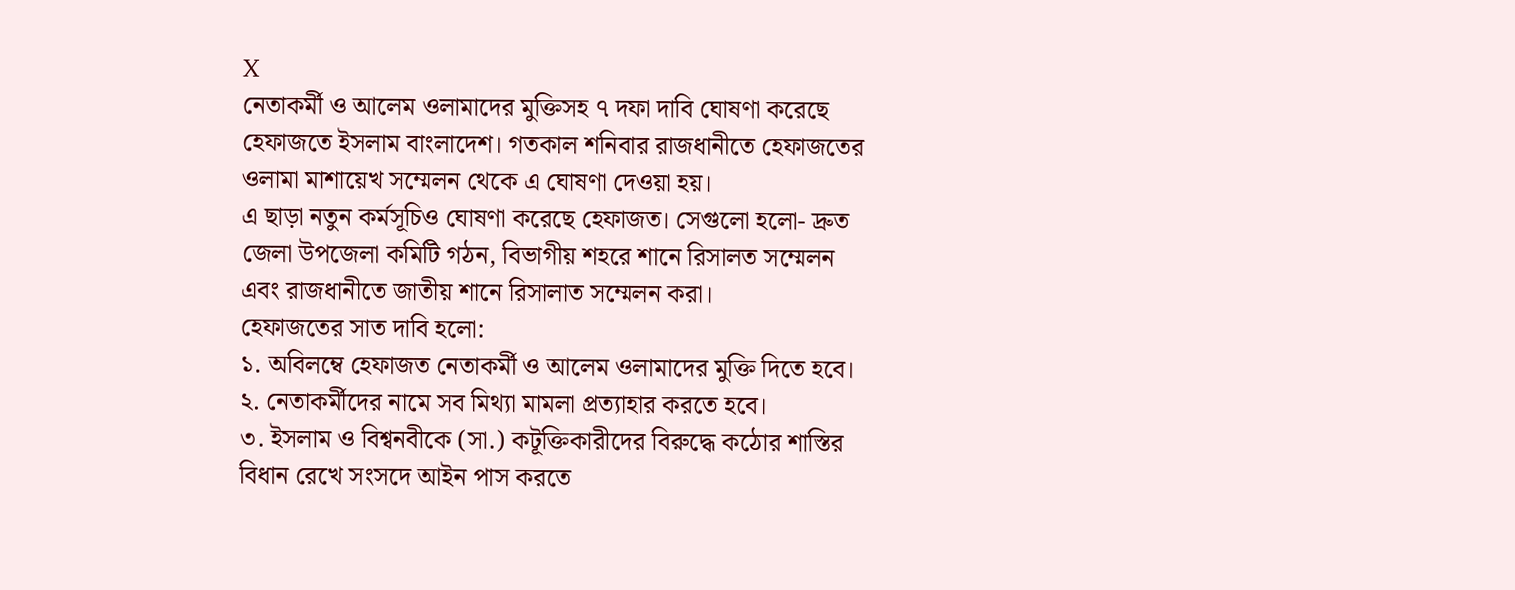X
নেতাকর্মী ও আলেম ওলামাদের মুক্তিসহ ৭ দফা দাবি ঘোষণা করেছে হেফাজতে ইসলাম বাংলাদেশ। গতকাল শনিবার রাজধানীতে হেফাজতের ওলামা মাশায়েখ সম্মেলন থেকে এ ঘোষণা দেওয়া হয়।
এ ছাড়া নতুন কর্মসূচিও ঘোষণা করেছে হেফাজত। সেগুলো হলো- দ্রুত জেলা উপজেলা কমিটি গঠন, বিভাগীয় শহরে শানে রিসালত সম্মেলন এবং রাজধানীতে জাতীয় শানে রিসালাত সম্মেলন করা।
হেফাজতের সাত দাবি হলো:
১. অবিলম্বে হেফাজত নেতাকর্মী ও আলেম ওলামাদের মুক্তি দিতে হবে।
২. নেতাকর্মীদের নামে সব মিথ্যা মামলা প্রত্যাহার করতে হবে।
৩. ইসলাম ও বিশ্বনবীকে (সা.) কটূক্তিকারীদের বিরুদ্ধে কঠোর শাস্তির বিধান রেখে সংসদে আইন পাস করতে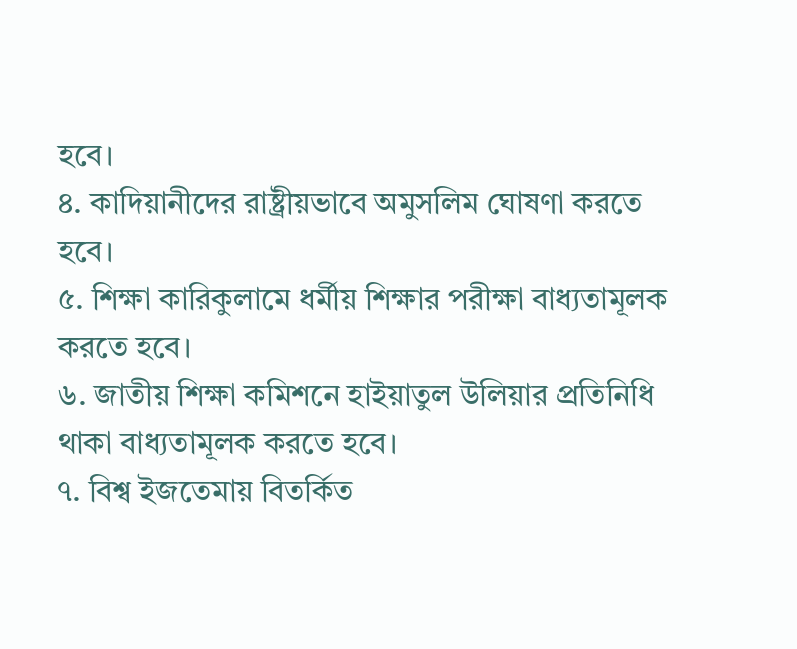হবে।
৪. কাদিয়ানীদের রাষ্ট্রীয়ভাবে অমুসলিম ঘোষণা করতে হবে।
৫. শিক্ষা কারিকুলামে ধর্মীয় শিক্ষার পরীক্ষা বাধ্যতামূলক করতে হবে।
৬. জাতীয় শিক্ষা কমিশনে হাইয়াতুল উলিয়ার প্রতিনিধি থাকা বাধ্যতামূলক করতে হবে।
৭. বিশ্ব ইজতেমায় বিতর্কিত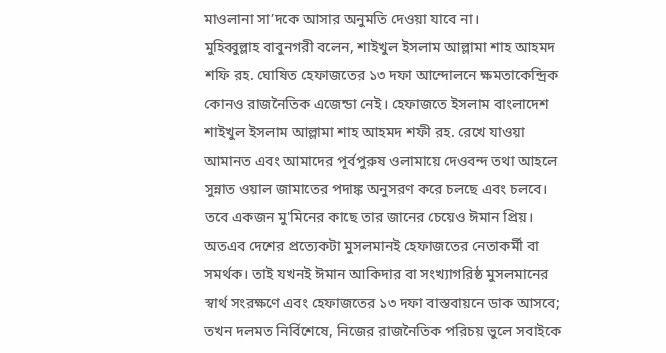মাওলানা সা’দকে আসার অনুমতি দেওয়া যাবে না।
মুহিব্বুল্লাহ বাবুনগরী বলেন, শাইখুল ইসলাম আল্লামা শাহ আহমদ শফি রহ. ঘোষিত হেফাজতের ১৩ দফা আন্দোলনে ক্ষমতাকেন্দ্রিক কোনও রাজনৈতিক এজেন্ডা নেই। হেফাজতে ইসলাম বাংলাদেশ শাইখুল ইসলাম আল্লামা শাহ আহমদ শফী রহ. রেখে যাওয়া আমানত এবং আমাদের পূর্বপুরুষ ওলামায়ে দেওবন্দ তথা আহলে সুন্নাত ওয়াল জামাতের পদাঙ্ক অনুসরণ করে চলছে এবং চলবে। তবে একজন মু'মিনের কাছে তার জানের চেয়েও ঈমান প্রিয়। অতএব দেশের প্রত্যেকটা মুসলমানই হেফাজতের নেতাকর্মী বা সমর্থক। তাই যখনই ঈমান আকিদার বা সংখ্যাগরিষ্ঠ মুসলমানের স্বার্থ সংরক্ষণে এবং হেফাজতের ১৩ দফা বাস্তবায়নে ডাক আসবে; তখন দলমত নির্বিশেষে, নিজের রাজনৈতিক পরিচয় ভুলে সবাইকে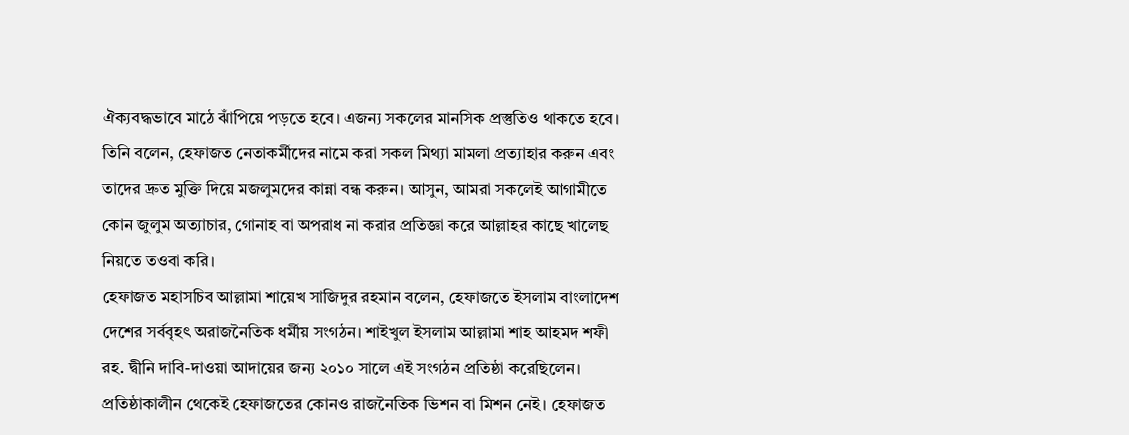ঐক্যবদ্ধভাবে মাঠে ঝাঁপিয়ে পড়তে হবে। এজন্য সকলের মানসিক প্রস্তুতিও থাকতে হবে।
তিনি বলেন, হেফাজত নেতাকর্মীদের নামে করা সকল মিথ্যা মামলা প্রত্যাহার করুন এবং তাদের দ্রুত মুক্তি দিয়ে মজলুমদের কান্না বন্ধ করুন। আসুন, আমরা সকলেই আগামীতে কোন জুলুম অত্যাচার, গোনাহ বা অপরাধ না করার প্রতিজ্ঞা করে আল্লাহর কাছে খালেছ নিয়তে তওবা করি।
হেফাজত মহাসচিব আল্লামা শায়েখ সাজিদুর রহমান বলেন, হেফাজতে ইসলাম বাংলাদেশ দেশের সর্ববৃহৎ অরাজনৈতিক ধর্মীয় সংগঠন। শাইখুল ইসলাম আল্লামা শাহ আহমদ শফী রহ. দ্বীনি দাবি-দাওয়া আদায়ের জন্য ২০১০ সালে এই সংগঠন প্রতিষ্ঠা করেছিলেন। প্রতিষ্ঠাকালীন থেকেই হেফাজতের কোনও রাজনৈতিক ভিশন বা মিশন নেই। হেফাজত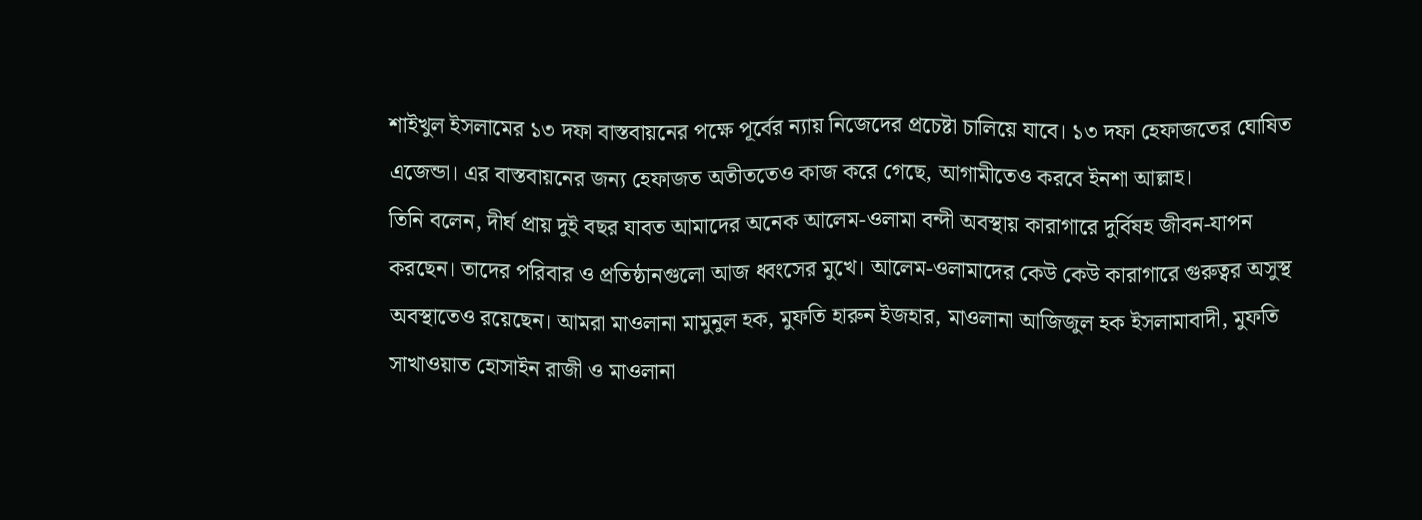শাইখুল ইসলামের ১৩ দফা বাস্তবায়নের পক্ষে পূর্বের ন্যায় নিজেদের প্রচেষ্টা চালিয়ে যাবে। ১৩ দফা হেফাজতের ঘোষিত এজেন্ডা। এর বাস্তবায়নের জন্য হেফাজত অতীততেও কাজ করে গেছে, আগামীতেও করবে ইনশা আল্লাহ।
তিনি বলেন, দীর্ঘ প্রায় দুই বছর যাবত আমাদের অনেক আলেম-ওলামা বন্দী অবস্থায় কারাগারে দুর্বিষহ জীবন-যাপন করছেন। তাদের পরিবার ও প্রতিষ্ঠানগুলো আজ ধ্বংসের মুখে। আলেম-ওলামাদের কেউ কেউ কারাগারে গুরুত্বর অসুস্থ অবস্থাতেও রয়েছেন। আমরা মাওলানা মামুনুল হক, মুফতি হারুন ইজহার, মাওলানা আজিজুল হক ইসলামাবাদী, মুফতি সাখাওয়াত হোসাইন রাজী ও মাওলানা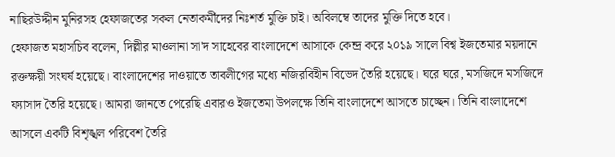নাছিরউদ্দীন মুনিরসহ হেফাজতের সকল নেতাকর্মীদের নিঃশর্ত মুক্তি চাই। অবিলম্বে তাদের মুক্তি দিতে হবে।
হেফাজত মহাসচিব বলেন, দিল্লীর মাওলানা সা'দ সাহেবের বাংলাদেশে আসাকে কেন্দ্র করে ২০১৯ সালে বিশ্ব ইজতেমার ময়দানে রক্তক্ষয়ী সংঘর্ষ হয়েছে। বাংলাদেশের দাওয়াতে তাবলীগের মধ্যে নজিরবিহীন বিভেদ তৈরি হয়েছে। ঘরে ঘরে, মসজিদে মসজিদে ফ্যাসাদ তৈরি হয়েছে। আমরা জানতে পেরেছি এবারও ইজতেমা উপলক্ষে তিনি বাংলাদেশে আসতে চাচ্ছেন। তিনি বাংলাদেশে আসলে একটি বিশৃঙ্খল পরিবেশ তৈরি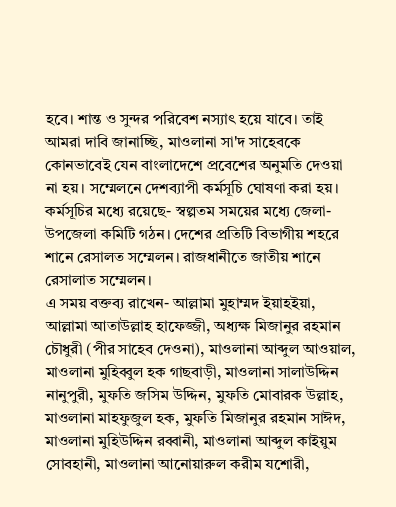হবে। শান্ত ও সুন্দর পরিবেশ নস্যাৎ হয়ে যাবে। তাই আমরা দাবি জানাচ্ছি, মাওলানা সা'দ সাহেবকে কোনভাবেই যেন বাংলাদেশে প্রবেশের অনুমতি দেওয়া না হয়। সম্মেলনে দেশব্যাপী কর্মসূচি ঘোষণা করা হয়।
কর্মসূচির মধ্যে রয়েছে- স্বল্পতম সময়ের মধ্যে জেলা-উপজেলা কমিটি গঠন। দেশের প্রতিটি বিভাগীয় শহরে শানে রেসালত সম্মেলন। রাজধানীতে জাতীয় শানে রেসালাত সম্মেলন।
এ সময় বক্তব্য রাখেন- আল্লামা মুহাম্মদ ইয়াহইয়া, আল্লামা আতাউল্লাহ হাফেজ্জী, অধ্যক্ষ মিজানুর রহমান চৌধুরী (পীর সাহেব দেওনা), মাওলানা আব্দুল আওয়াল, মাওলানা মুহিব্বুল হক গাছবাড়ী, মাওলানা সালাউদ্দিন নানুপুরী, মুফতি জসিম উদ্দিন, মুফতি মোবারক উল্লাহ, মাওলানা মাহফুজুল হক, মুফতি মিজানুর রহমান সাঈদ, মাওলানা মুহিউদ্দিন রব্বানী, মাওলানা আব্দুল কাইয়ুম সোবহানী, মাওলানা আনোয়ারুল করীম যশোরী,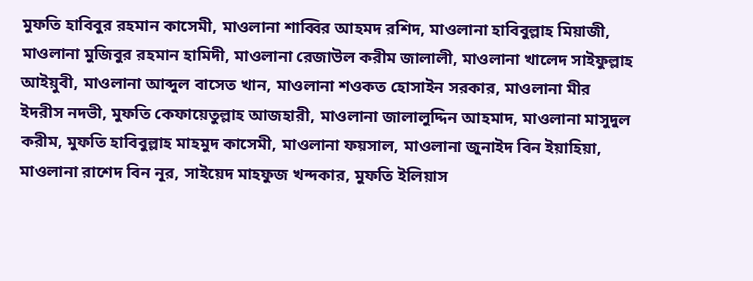মুফতি হাবিবুর রহমান কাসেমী, মাওলানা শাব্বির আহমদ রশিদ, মাওলানা হাবিবুল্লাহ মিয়াজী, মাওলানা মুজিবুর রহমান হামিদী, মাওলানা রেজাউল করীম জালালী, মাওলানা খালেদ সাইফুল্লাহ আইয়ুবী, মাওলানা আব্দুল বাসেত খান, মাওলানা শওকত হোসাইন সরকার, মাওলানা মীর ইদরীস নদভী, মুফতি কেফায়েতুল্লাহ আজহারী, মাওলানা জালালুদ্দিন আহমাদ, মাওলানা মাসুদুল করীম, মুফতি হাবিবুল্লাহ মাহমুদ কাসেমী, মাওলানা ফয়সাল, মাওলানা জুনাইদ বিন ইয়াহিয়া, মাওলানা রাশেদ বিন নূর, সাইয়েদ মাহফুজ খন্দকার, মুফতি ইলিয়াস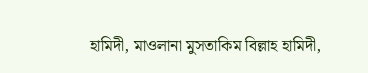হামিদী, মাওলানা মুসতাকিম বিল্লাহ হামিদী,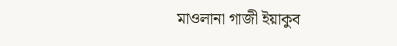মাওলানা গাজী ইয়াকুব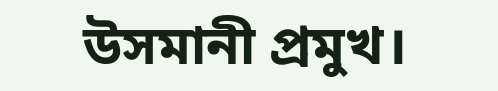উসমানী প্রমুখ।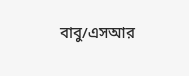বাবু/এসআর